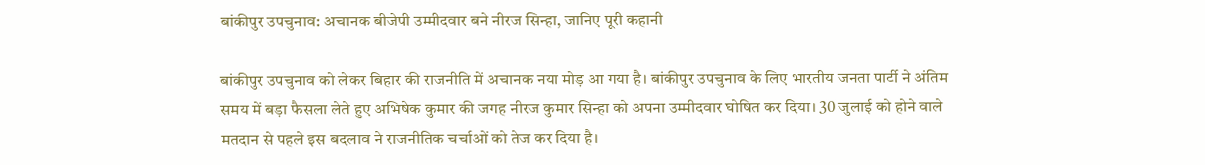बांकीपुर उपचुनाव: अचानक बीजेपी उम्मीदवार बने नीरज सिन्हा, जानिए पूरी कहानी

बांकीपुर उपचुनाव को लेकर बिहार की राजनीति में अचानक नया मोड़ आ गया है। बांकीपुर उपचुनाव के लिए भारतीय जनता पार्टी ने अंतिम समय में बड़ा फैसला लेते हुए अभिषेक कुमार की जगह नीरज कुमार सिन्हा को अपना उम्मीदवार घोषित कर दिया। 30 जुलाई को होने वाले मतदान से पहले इस बदलाव ने राजनीतिक चर्चाओं को तेज कर दिया है।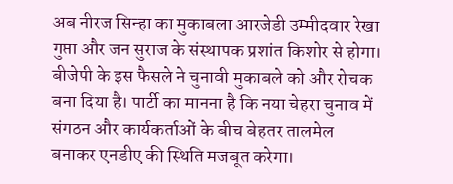अब नीरज सिन्हा का मुकाबला आरजेडी उम्मीदवार रेखा गुप्ता और जन सुराज के संस्थापक प्रशांत किशोर से होगा। बीजेपी के इस फैसले ने चुनावी मुकाबले को और रोचक बना दिया है। पार्टी का मानना है कि नया चेहरा चुनाव में संगठन और कार्यकर्ताओं के बीच बेहतर तालमेल बनाकर एनडीए की स्थिति मजबूत करेगा।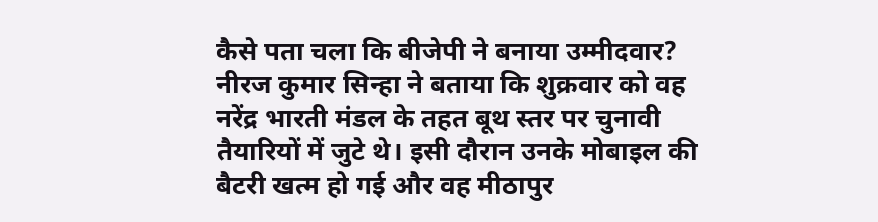कैसे पता चला कि बीजेपी ने बनाया उम्मीदवार?
नीरज कुमार सिन्हा ने बताया कि शुक्रवार को वह नरेंद्र भारती मंडल के तहत बूथ स्तर पर चुनावी तैयारियों में जुटे थे। इसी दौरान उनके मोबाइल की बैटरी खत्म हो गई और वह मीठापुर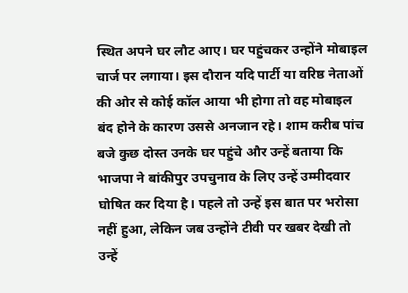स्थित अपने घर लौट आए। घर पहुंचकर उन्होंने मोबाइल चार्ज पर लगाया। इस दौरान यदि पार्टी या वरिष्ठ नेताओं की ओर से कोई कॉल आया भी होगा तो वह मोबाइल बंद होने के कारण उससे अनजान रहे। शाम करीब पांच बजे कुछ दोस्त उनके घर पहुंचे और उन्हें बताया कि भाजपा ने बांकीपुर उपचुनाव के लिए उन्हें उम्मीदवार घोषित कर दिया है। पहले तो उन्हें इस बात पर भरोसा नहीं हुआ, लेकिन जब उन्होंने टीवी पर खबर देखी तो उन्हें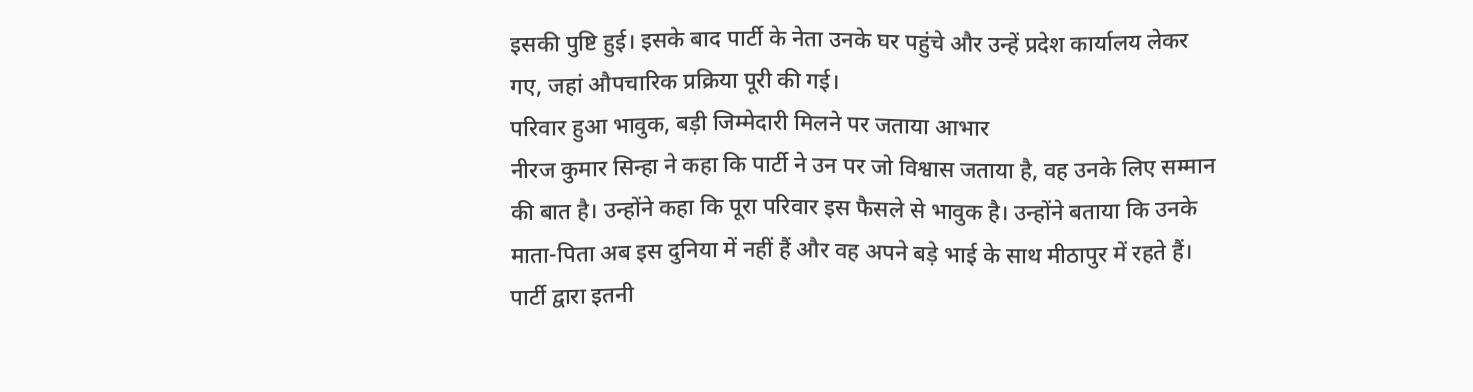इसकी पुष्टि हुई। इसके बाद पार्टी के नेता उनके घर पहुंचे और उन्हें प्रदेश कार्यालय लेकर गए, जहां औपचारिक प्रक्रिया पूरी की गई।
परिवार हुआ भावुक, बड़ी जिम्मेदारी मिलने पर जताया आभार
नीरज कुमार सिन्हा ने कहा कि पार्टी ने उन पर जो विश्वास जताया है, वह उनके लिए सम्मान की बात है। उन्होंने कहा कि पूरा परिवार इस फैसले से भावुक है। उन्होंने बताया कि उनके माता-पिता अब इस दुनिया में नहीं हैं और वह अपने बड़े भाई के साथ मीठापुर में रहते हैं। पार्टी द्वारा इतनी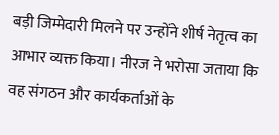बड़ी जिम्मेदारी मिलने पर उन्होंने शीर्ष नेतृत्व का आभार व्यक्त किया। नीरज ने भरोसा जताया कि वह संगठन और कार्यकर्ताओं के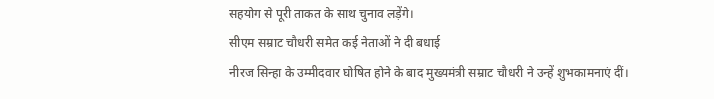सहयोग से पूरी ताकत के साथ चुनाव लड़ेंगे।
सीएम सम्राट चौधरी समेत कई नेताओं ने दी बधाई
नीरज सिन्हा के उम्मीदवार घोषित होने के बाद मुख्यमंत्री सम्राट चौधरी ने उन्हें शुभकामनाएं दीं।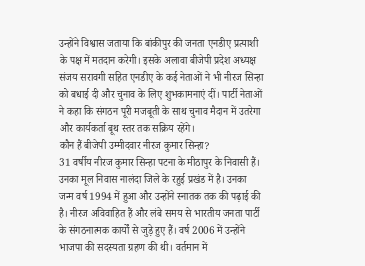उन्होंने विश्वास जताया कि बांकीपुर की जनता एनडीए प्रत्याशी के पक्ष में मतदान करेगी। इसके अलावा बीजेपी प्रदेश अध्यक्ष संजय सरावगी सहित एनडीए के कई नेताओं ने भी नीरज सिन्हा को बधाई दी और चुनाव के लिए शुभकामनाएं दीं। पार्टी नेताओं ने कहा कि संगठन पूरी मजबूती के साथ चुनाव मैदान में उतरेगा और कार्यकर्ता बूथ स्तर तक सक्रिय रहेंगे।
कौन हैं बीजेपी उम्मीदवार नीरज कुमार सिन्हा?
31 वर्षीय नीरज कुमार सिन्हा पटना के मीठापुर के निवासी हैं। उनका मूल निवास नालंदा जिले के रहुई प्रखंड में है। उनका जन्म वर्ष 1994 में हुआ और उन्होंने स्नातक तक की पढ़ाई की है। नीरज अविवाहित हैं और लंबे समय से भारतीय जनता पार्टी के संगठनात्मक कार्यों से जुड़े हुए हैं। वर्ष 2006 में उन्होंने भाजपा की सदस्यता ग्रहण की थी। वर्तमान में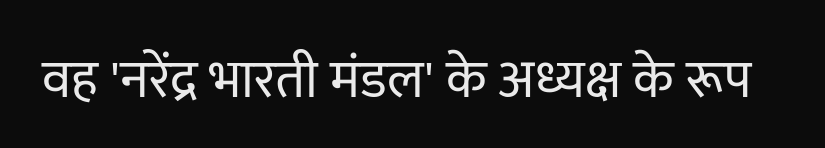वह 'नरेंद्र भारती मंडल' के अध्यक्ष के रूप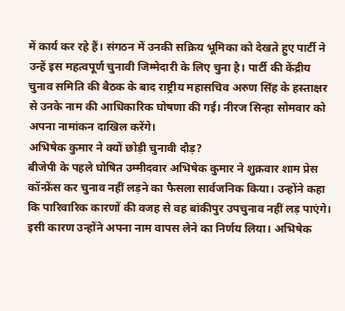में कार्य कर रहे हैं। संगठन में उनकी सक्रिय भूमिका को देखते हुए पार्टी ने उन्हें इस महत्वपूर्ण चुनावी जिम्मेदारी के लिए चुना है। पार्टी की केंद्रीय चुनाव समिति की बैठक के बाद राष्ट्रीय महासचिव अरुण सिंह के हस्ताक्षर से उनके नाम की आधिकारिक घोषणा की गई। नीरज सिन्हा सोमवार को अपना नामांकन दाखिल करेंगे।
अभिषेक कुमार ने क्यों छोड़ी चुनावी दौड़?
बीजेपी के पहले घोषित उम्मीदवार अभिषेक कुमार ने शुक्रवार शाम प्रेस कॉन्फ्रेंस कर चुनाव नहीं लड़ने का फैसला सार्वजनिक किया। उन्होंने कहा कि पारिवारिक कारणों की वजह से वह बांकीपुर उपचुनाव नहीं लड़ पाएंगे। इसी कारण उन्होंने अपना नाम वापस लेने का निर्णय लिया। अभिषेक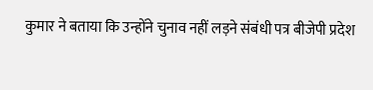कुमार ने बताया कि उन्होंने चुनाव नहीं लड़ने संबंधी पत्र बीजेपी प्रदेश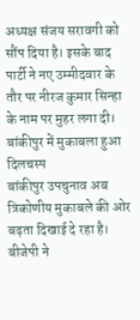अध्यक्ष संजय सरावगी को सौंप दिया है। इसके बाद पार्टी ने नए उम्मीदवार के तौर पर नीरज कुमार सिन्हा के नाम पर मुहर लगा दी।
बांकीपुर में मुकाबला हुआ दिलचस्प
बांकीपुर उपचुनाव अब त्रिकोणीय मुकाबले की ओर बढ़ता दिखाई दे रहा है। बीजेपी ने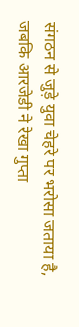संगठन से जुड़े युवा चेहरे पर भरोसा जताया है, जबकि आरजेडी ने रेखा गुप्ता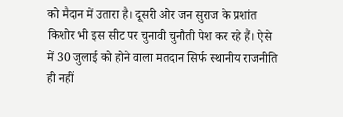को मैदान में उतारा है। दूसरी ओर जन सुराज के प्रशांत किशोर भी इस सीट पर चुनावी चुनौती पेश कर रहे हैं। ऐसे में 30 जुलाई को होने वाला मतदान सिर्फ स्थानीय राजनीति ही नहीं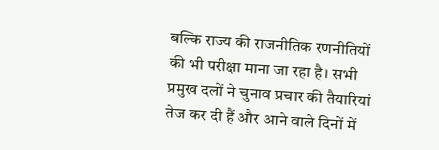बल्कि राज्य की राजनीतिक रणनीतियों की भी परीक्षा माना जा रहा है। सभी प्रमुख दलों ने चुनाव प्रचार की तैयारियां तेज कर दी हैं और आने वाले दिनों में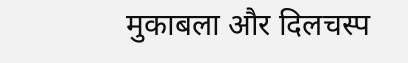मुकाबला और दिलचस्प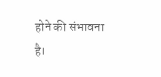होने की संभावना है।